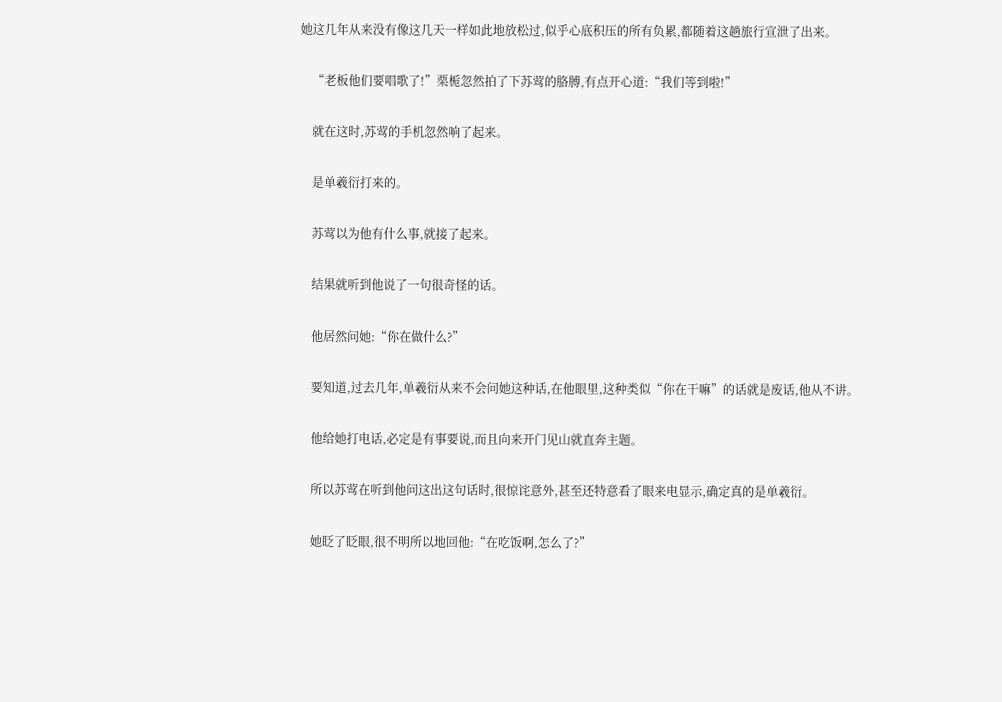她这几年从来没有像这几天一样如此地放松过,似乎心底积压的所有负累,都随着这趟旅行宣泄了出来。

    “老板他们要唱歌了!”栗栀忽然拍了下苏莺的胳膊,有点开心道:“我们等到啦!”

    就在这时,苏莺的手机忽然响了起来。

    是单羲衍打来的。

    苏莺以为他有什么事,就接了起来。

    结果就听到他说了一句很奇怪的话。

    他居然问她:“你在做什么?”

    要知道,过去几年,单羲衍从来不会问她这种话,在他眼里,这种类似“你在干嘛”的话就是废话,他从不讲。

    他给她打电话,必定是有事要说,而且向来开门见山就直奔主题。

    所以苏莺在听到他问这出这句话时,很惊诧意外,甚至还特意看了眼来电显示,确定真的是单羲衍。

    她眨了眨眼,很不明所以地回他:“在吃饭啊,怎么了?”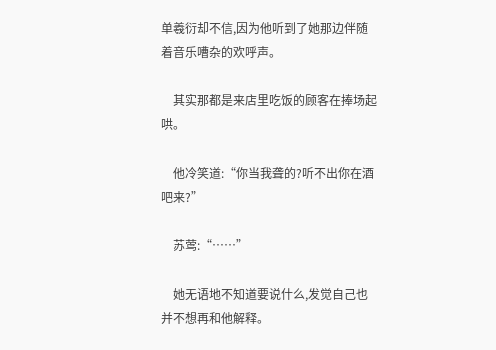单羲衍却不信,因为他听到了她那边伴随着音乐嘈杂的欢呼声。

    其实那都是来店里吃饭的顾客在捧场起哄。

    他冷笑道:“你当我聋的?听不出你在酒吧来?”

    苏莺:“……”

    她无语地不知道要说什么,发觉自己也并不想再和他解释。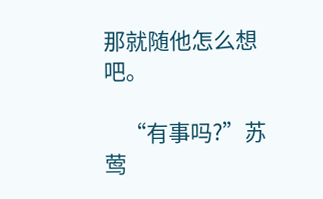那就随他怎么想吧。

    “有事吗?”苏莺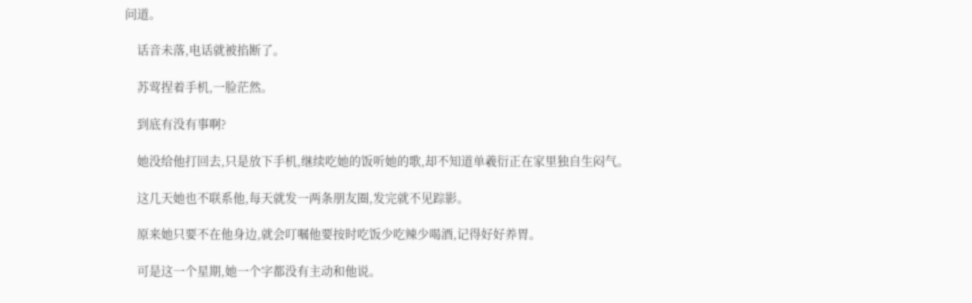问道。

    话音未落,电话就被掐断了。

    苏莺捏着手机,一脸茫然。

    到底有没有事啊?

    她没给他打回去,只是放下手机,继续吃她的饭听她的歌,却不知道单羲衍正在家里独自生闷气。

    这几天她也不联系他,每天就发一两条朋友圈,发完就不见踪影。

    原来她只要不在他身边,就会叮嘱他要按时吃饭少吃辣少喝酒,记得好好养胃。

    可是这一个星期,她一个字都没有主动和他说。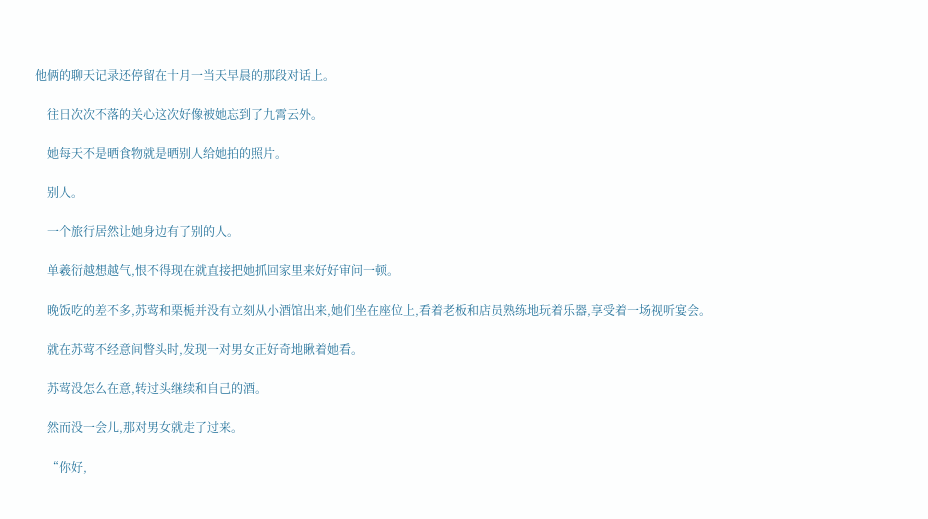他俩的聊天记录还停留在十月一当天早晨的那段对话上。

    往日次次不落的关心这次好像被她忘到了九霄云外。

    她每天不是晒食物就是晒别人给她拍的照片。

    别人。

    一个旅行居然让她身边有了别的人。

    单羲衍越想越气,恨不得现在就直接把她抓回家里来好好审问一顿。

    晚饭吃的差不多,苏莺和栗栀并没有立刻从小酒馆出来,她们坐在座位上,看着老板和店员熟练地玩着乐器,享受着一场视听宴会。

    就在苏莺不经意间瞥头时,发现一对男女正好奇地瞅着她看。

    苏莺没怎么在意,转过头继续和自己的酒。

    然而没一会儿,那对男女就走了过来。

    “你好,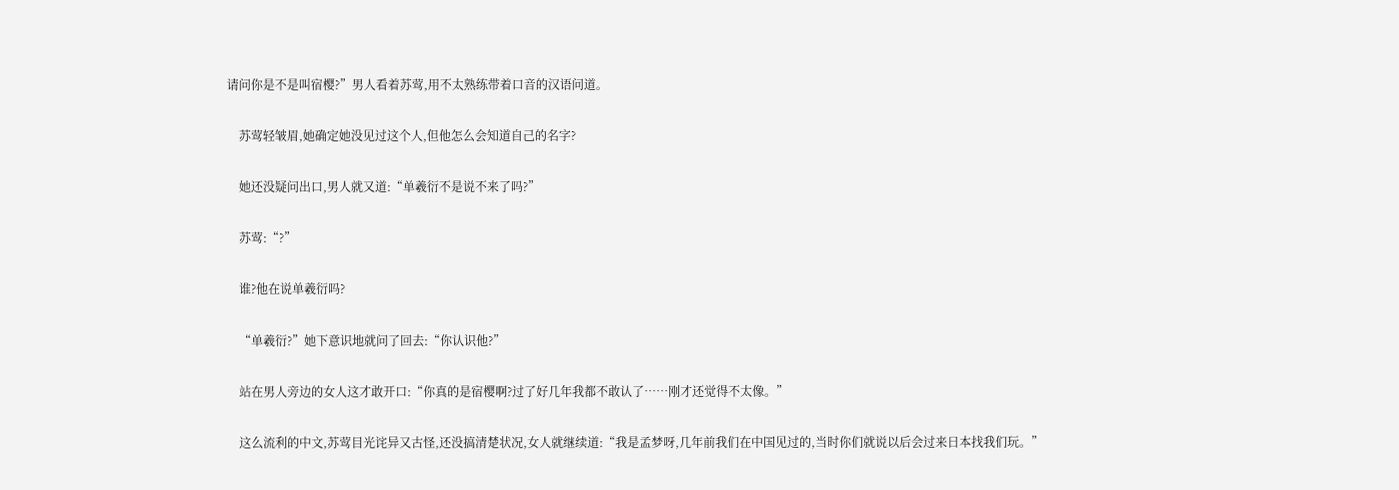请问你是不是叫宿樱?”男人看着苏莺,用不太熟练带着口音的汉语问道。

    苏莺轻皱眉,她确定她没见过这个人,但他怎么会知道自己的名字?

    她还没疑问出口,男人就又道:“单羲衍不是说不来了吗?”

    苏莺:“?”

    谁?他在说单羲衍吗?

    “单羲衍?”她下意识地就问了回去:“你认识他?”

    站在男人旁边的女人这才敢开口:“你真的是宿樱啊?过了好几年我都不敢认了……刚才还觉得不太像。”

    这么流利的中文,苏莺目光诧异又古怪,还没搞清楚状况,女人就继续道:“我是孟梦呀,几年前我们在中国见过的,当时你们就说以后会过来日本找我们玩。”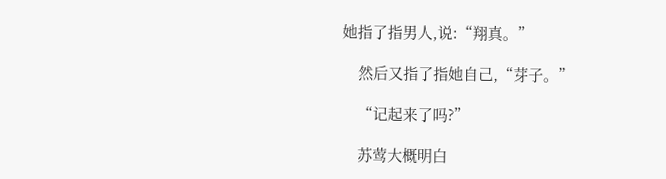她指了指男人,说:“翔真。”

    然后又指了指她自己,“芽子。”

    “记起来了吗?”

    苏莺大概明白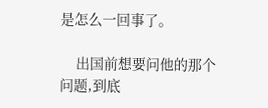是怎么一回事了。

    出国前想要问他的那个问题,到底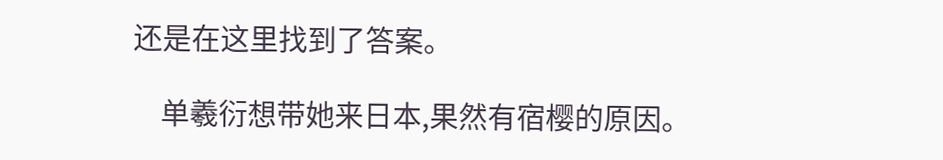还是在这里找到了答案。

    单羲衍想带她来日本,果然有宿樱的原因。